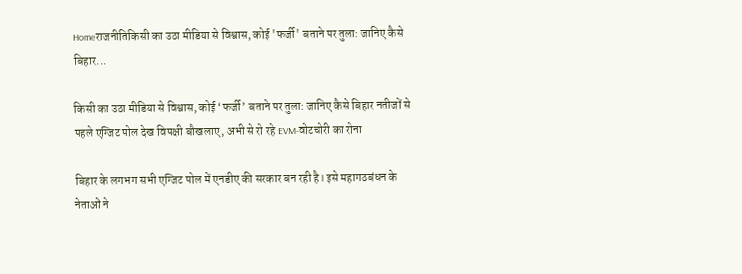Homeराजनीतिकिसी का उठा मीडिया से विश्वास, कोई 'फर्जी' बताने पर तुला: जानिए कैसे बिहार...

किसी का उठा मीडिया से विश्वास, कोई ‘फर्जी’ बताने पर तुला: जानिए कैसे बिहार नतीजों से पहले एग्जिट पोल देख विपक्षी बौखलाए, अभी से रो रहे EVM-वोटचोरी का रोना

बिहार के लगभग सभी एग्जिट पोल में एनडीए की सरकार बन रही है। इसे महागठबंधन के नेताओं ने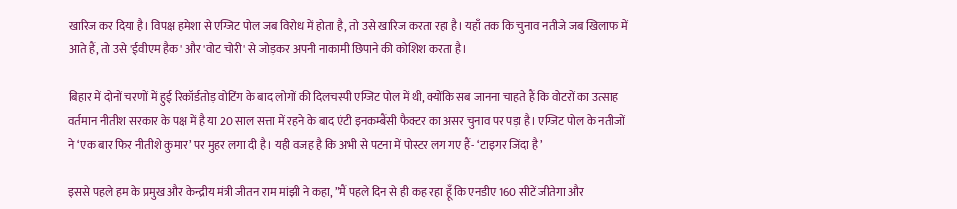खारिज कर दिया है। विपक्ष हमेशा से एग्जिट पोल जब विरोध में होता है, तो उसे खारिज करता रहा है। यहाँ तक कि चुनाव नतीजे जब खिलाफ में आते हैं, तो उसे 'ईवीएम हैक' और 'वोट चोरी' से जोड़कर अपनी नाकामी छिपाने की कोशिश करता है।

बिहार में दोनों चरणों में हुई रिकॉर्डतोड़ वोटिंग के बाद लोगों की दिलचस्पी एग्जिट पोल में थी, क्योंकि सब जानना चाहते हैं कि वोटरों का उत्साह वर्तमान नीतीश सरकार के पक्ष में है या 20 साल सत्ता में रहने के बाद एंटी इनकम्बैंसी फैक्टर का असर चुनाव पर पड़ा है। एग्जिट पोल के नतीजों ने ‘एक बार फिर नीतीशे कुमार’ पर मुहर लगा दी है। यही वजह है कि अभी से पटना में पोस्टर लग गए हैं- ‘टाइगर जिंदा है’

इससे पहले हम के प्रमुख और केन्द्रीय मंत्री जीतन राम मांझी ने कहा, ”मैं पहले दिन से ही कह रहा हूँ कि एनडीए 160 सीटें जीतेगा और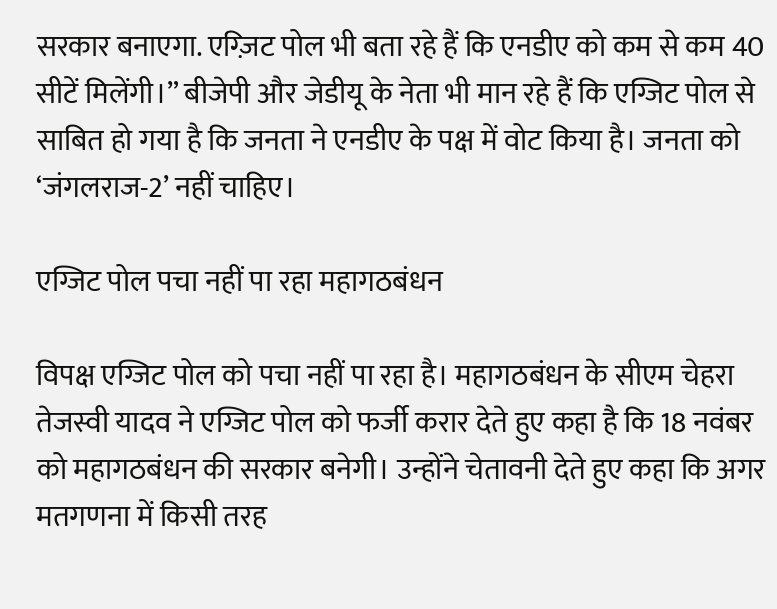सरकार बनाएगा. एग्ज़िट पोल भी बता रहे हैं कि एनडीए को कम से कम 40 सीटें मिलेंगी।” बीजेपी और जेडीयू के नेता भी मान रहे हैं कि एग्जिट पोल से साबित हो गया है कि जनता ने एनडीए के पक्ष में वोट किया है। जनता को ‘जंगलराज-2’ नहीं चाहिए।

एग्जिट पोल पचा नहीं पा रहा महागठबंधन

विपक्ष एग्जिट पोल को पचा नहीं पा रहा है। महागठबंधन के सीएम चेहरा तेजस्वी यादव ने एग्जिट पोल को फर्जी करार देते हुए कहा है कि 18 नवंबर को महागठबंधन की सरकार बनेगी। उन्होंने चेतावनी देते हुए कहा कि अगर मतगणना में किसी तरह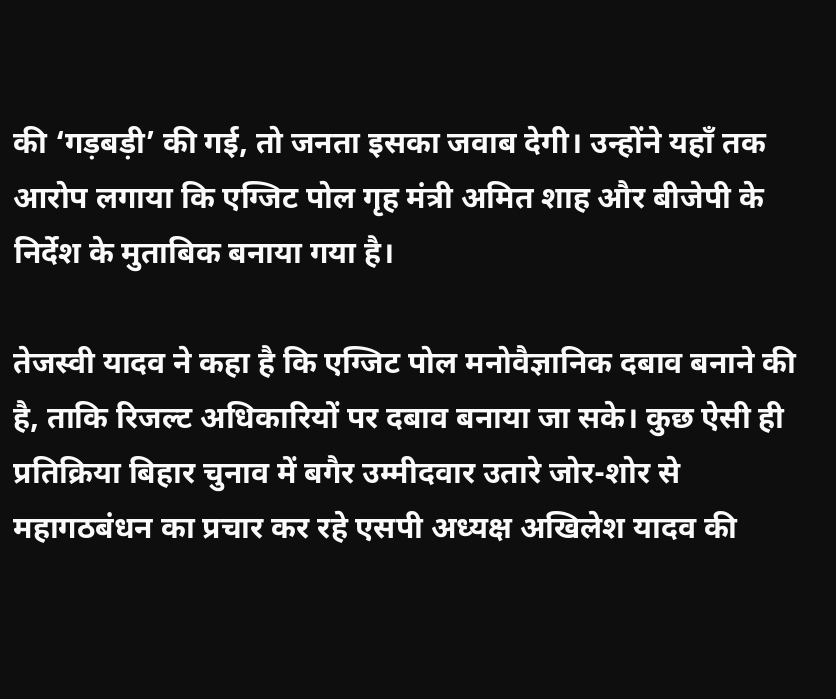की ‘गड़बड़ी’ की गई, तो जनता इसका जवाब देगी। उन्होंने यहाँ तक आरोप लगाया कि एग्जिट पोल गृह मंत्री अमित शाह और बीजेपी के निर्देश के मुताबिक बनाया गया है।

तेजस्वी यादव ने कहा है कि एग्जिट पोल मनोवैज्ञानिक दबाव बनाने की है, ताकि रिजल्ट अधिकारियों पर दबाव बनाया जा सके। कुछ ऐसी ही प्रतिक्रिया बिहार चुनाव में बगैर उम्मीदवार उतारे जोर-शोर से महागठबंधन का प्रचार कर रहे एसपी अध्यक्ष अखिलेश यादव की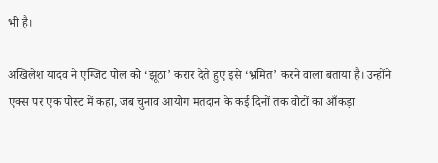भी है।

अखिलेश यादव ने एग्जिट पोल को ‘झूठा’ करार देते हुए इसे ‘भ्रमित’ करने वाला बताया है। उन्होंने एक्स पर एक पोस्ट में कहा, जब चुनाव आयोग मतदान के कई दिनों तक वोटों का आँकड़ा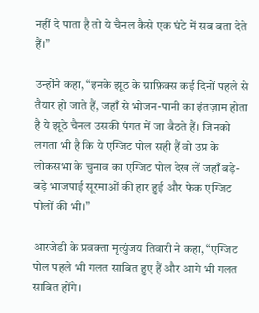नहीं दे पाता है तो ये चैनल कैसे एक घंटे में सब बता देते हैं।”

उन्होंने कहा, “इनके झूठ के ग्राफ़िक्स कई दिनों पहले से तैयार हो जाते हैं, जहाँ से भोजन-पानी का इंतज़ाम होता है ये झूठे चैनल उसकी पंगत में जा बैठते हैं। जिनको लगता भी है कि ये एग्जिट पोल सही हैं वो उप्र के लोकसभा के चुनाव का एग्जिट पोल देख लें जहाँ बड़े-बड़े भाजपाई सूरमाओं की हार हुई और फेक एग्जिट पोलों की भी।”

आरजेडी के प्रवक्ता मृत्युंजय तिवारी ने कहा, “एग्जिट पोल पहले भी गलत साबित हुए हैं और आगे भी गलत साबित होंगे।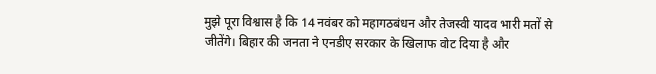मुझे पूरा विश्वास है कि 14 नवंबर को महागठबंधन और तेजस्वी यादव भारी मतों से जीतेंगे। बिहार की जनता ने एनडीए सरकार के खिलाफ वोट दिया है और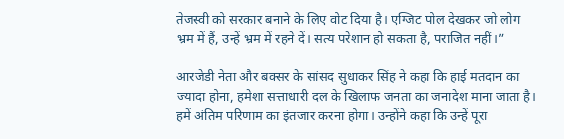तेजस्वी को सरकार बनाने के लिए वोट दिया है। एग्जिट पोल देखकर जो लोग भ्रम में हैं, उन्हें भ्रम में रहने दें। सत्य परेशान हो सकता है, पराजित नहीं।”

आरजेडी नेता और बक्सर के सांसद सुधाकर सिंह ने कहा कि हाई मतदान का ज्यादा होना, हमेशा सत्ताधारी दल के खिलाफ जनता का जनादेश माना जाता है। हमें अंतिम परिणाम का इंतजार करना होगा। उन्होंने कहा कि उन्हें पूरा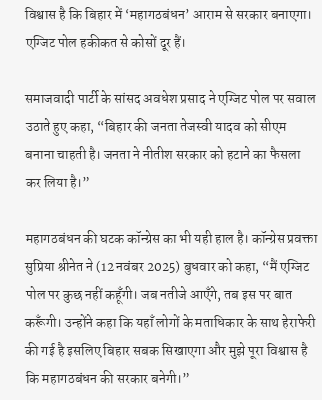विश्वास है कि बिहार में ‘महागठबंधन’ आराम से सरकार बनाएगा। एग्जिट पोल हकीकत से कोसों दूर हैं।

समाजवादी पार्टी के सांसद अवधेश प्रसाद ने एग्जिट पोल पर सवाल उठाते हुए कहा, “बिहार की जनता तेजस्वी यादव को सीएम बनाना चाहती है। जनता ने नीतीश सरकार को हटाने का फैसला कर लिया है।”

महागठबंधन की घटक कॉन्ग्रेस का भी यही हाल है। कॉन्ग्रेस प्रवक्ता सुप्रिया श्रीनेत ने (12 नवंबर 2025) बुधवार को कहा, “मैं एग्जिट पोल पर कुछ नहीं कहूँगी। जब नतीजे आएँगे, तब इस पर बात करूँगी। उन्होंने कहा कि यहाँ लोगों के मताधिकार के साथ हेराफेरी की गई है इसलिए बिहार सबक सिखाएगा और मुझे पूरा विश्वास है कि महागठबंधन की सरकार बनेगी।”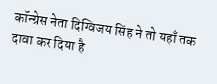कॉन्ग्रेस नेता दिग्विजय सिंह ने तो यहाँ तक दावा कर दिया है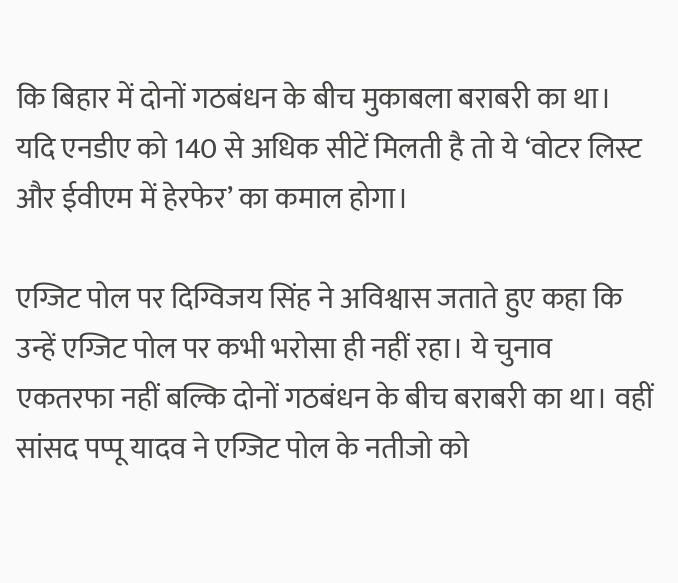कि बिहार में दोनों गठबंधन के बीच मुकाबला बराबरी का था। यदि एनडीए को 140 से अधिक सीटें मिलती है तो ये ‘वोटर लिस्ट और ईवीएम में हेरफेर’ का कमाल होगा।

एग्जिट पोल पर दिग्विजय सिंह ने अविश्वास जताते हुए कहा कि उन्हें एग्जिट पोल पर कभी भरोसा ही नहीं रहा। ये चुनाव एकतरफा नहीं बल्कि दोनों गठबंधन के बीच बराबरी का था। वहीं सांसद पप्पू यादव ने एग्जिट पोल के नतीजो को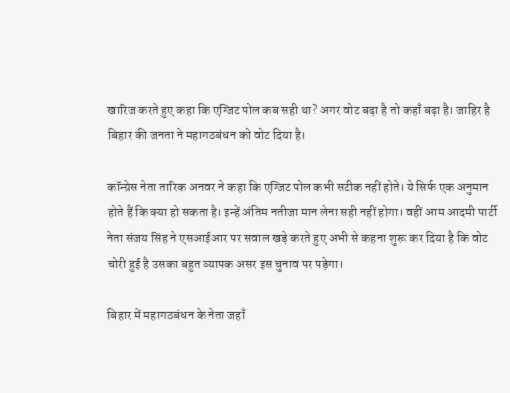खारिज करते हुए कहा कि एग्जिट पोल कब सही था? अगर वोट बढ़ा है तो कहाँ बढ़ा है। जाहिर है बिहार की जनता ने महागठबंधन को वोट दिया है।

कॉन्ग्रेस नेता तारिक अनवर ने कहा कि एग्जिट पोल कभी सटीक नहीं होते। ये सिर्फ एक अनुमान होते हैं कि क्या हो सकता है। इन्हें अंतिम नतीजा मान लेना सही नहीं होगा। वहीं आम आदमी पार्टी नेता संजय सिंह ने एसआईआर पर सवाल खड़े करते हुए अभी से कहना शुरू कर दिया है कि वोट चोरी हुई है उसका बहुत व्यापक असर इस चुनाव पर पड़ेगा।

बिहार में महागठबंधन के नेता जहाँ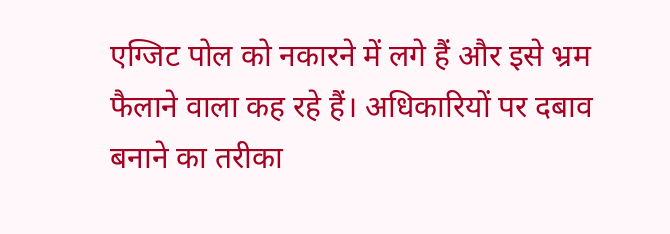एग्जिट पोल को नकारने में लगे हैं और इसे भ्रम फैलाने वाला कह रहे हैं। अधिकारियों पर दबाव बनाने का तरीका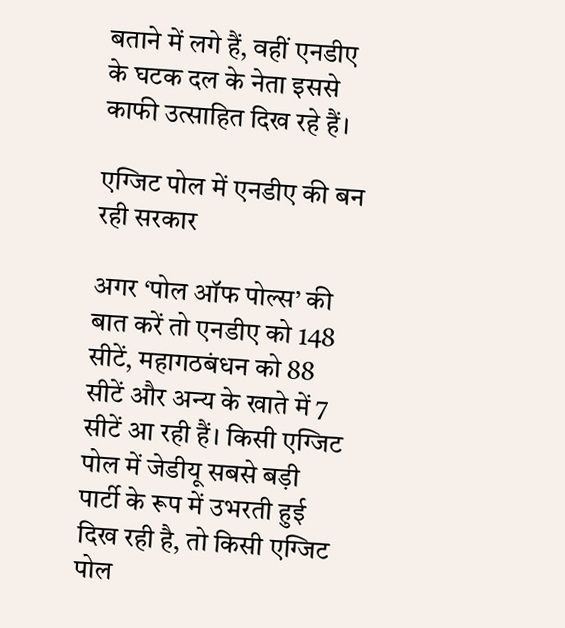बताने में लगे हैं, वहीं एनडीए के घटक दल के नेता इससे काफी उत्साहित दिख रहे हैं।

एग्जिट पोल में एनडीए की बन रही सरकार

अगर ‘पोल ऑफ पोल्स’ की बात करें तो एनडीए को 148 सीटें, महागठबंधन को 88 सीटें और अन्य के खाते में 7 सीटें आ रही हैं। किसी एग्जिट पोल में जेडीयू सबसे बड़ी पार्टी के रूप में उभरती हुई दिख रही है, तो किसी एग्जिट पोल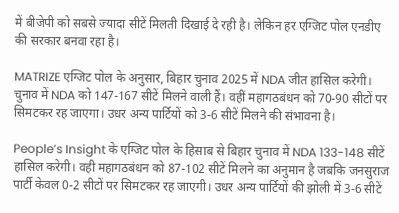में बीजेपी को सबसे ज्यादा सीटें मिलती दिखाई दे रही है। लेकिन हर एग्जिट पोल एनडीए की सरकार बनवा रहा है।

MATRIZE एग्जिट पोल के अनुसार, बिहार चुनाव 2025 में NDA जीत हासिल करेगी। चुनाव में NDA को 147-167 सीटें मिलने वाली हैं। वहीं महागठबंधन को 70-90 सीटों पर सिमटकर रह जाएगा। उधर अन्य पार्टियों को 3-6 सीटें मिलने की संभावना है।

People’s Insight के एग्जिट पोल के हिसाब से बिहार चुनाव में NDA 133-148 सीटें हासिल करेगी। वही महागठबंधन को 87-102 सीटें मिलने का अनुमान है जबकि जनसुराज पार्टी केवल 0-2 सीटों पर सिमटकर रह जाएगी। उधर अन्य पार्टियों की झोली में 3-6 सीटें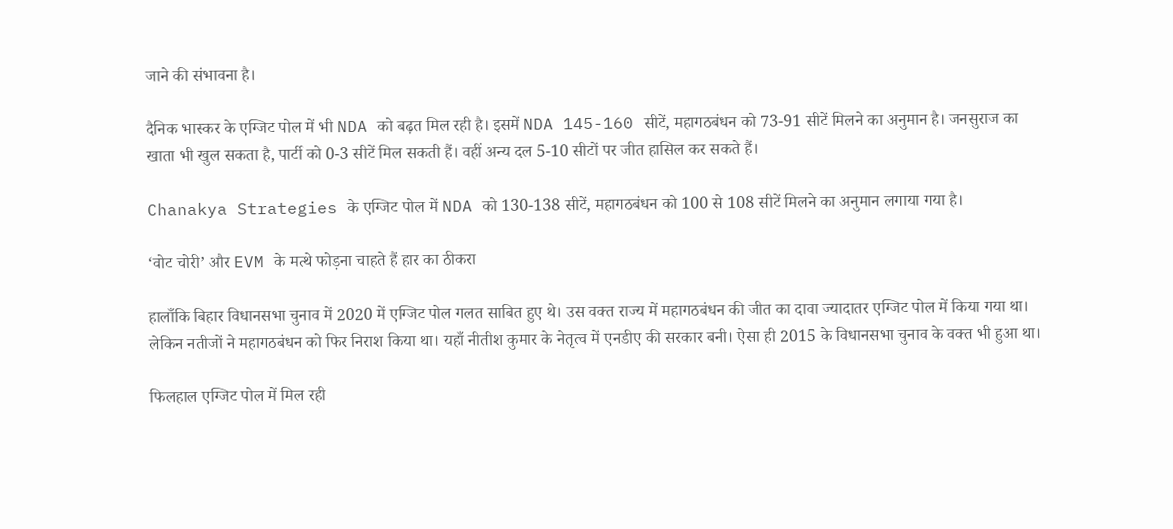जाने की संभावना है।

दैनिक भास्कर के एग्जिट पोल में भी NDA को बढ़त मिल रही है। इसमें NDA 145-160 सीटें, महागठबंधन को 73-91 सीटें मिलने का अनुमान है। जनसुराज का खाता भी खुल सकता है, पार्टी को 0-3 सीटें मिल सकती हैं। वहीं अन्य दल 5-10 सीटों पर जीत हासिल कर सकते हैं।

Chanakya Strategies के एग्जिट पोल में NDA को 130-138 सीटें, महागठबंधन को 100 से 108 सीटें मिलने का अनुमान लगाया गया है।

‘वोट चोरी’ और EVM के मत्थे फोड़ना चाहते हैं हार का ठीकरा

हालाँकि बिहार विधानसभा चुनाव में 2020 में एग्जिट पोल गलत साबित हुए थे। उस वक्त राज्य में महागठबंधन की जीत का दावा ज्यादातर एग्जिट पोल में किया गया था। लेकिन नतीजों ने महागठबंधन को फिर निराश किया था। यहाँ नीतीश कुमार के नेतृत्व में एनडीए की सरकार बनी। ऐसा ही 2015 के विधानसभा चुनाव के वक्त भी हुआ था।

फिलहाल एग्जिट पोल में मिल रही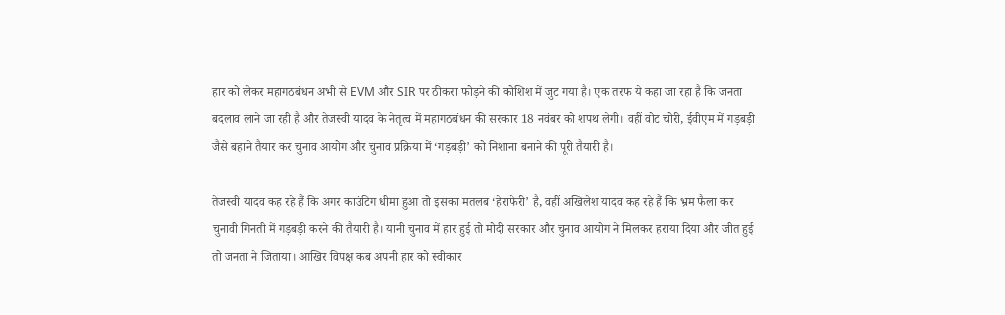हार को लेकर महागठबंधन अभी से EVM और SIR पर ठीकरा फोड़ने की कोशिश में जुट गया है। एक तरफ ये कहा जा रहा है कि जनता बदलाव लाने जा रही है और तेजस्वी यादव के नेतृत्व में महागठबंधन की सरकार 18 नवंबर को शपथ लेगी। वहीं वोट चोरी, ईवीएम में गड़बड़ी जैसे बहाने तैयार कर चुनाव आयोग और चुनाव प्रक्रिया में ‘गड़बड़ी’ को निशाना बनाने की पूरी तैयारी है।

तेजस्वी यादव कह रहे हैं कि अगर काउंटिग धीमा हुआ तो इसका मतलब ‘हेराफेरी’ है, वहीं अखिलेश यादव कह रहे हैं कि भ्रम फैला कर चुनावी गिनती में गड़बड़ी करने की तैयारी है। यानी चुनाव में हार हुई तो मोदी सरकार और चुनाव आयोग ने मिलकर हराया दिया और जीत हुई तो जनता ने जिताया। आखिर विपक्ष कब अपनी हार को स्वीकार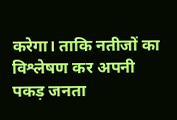करेगा। ताकि नतीजों का विश्लेषण कर अपनी पकड़ जनता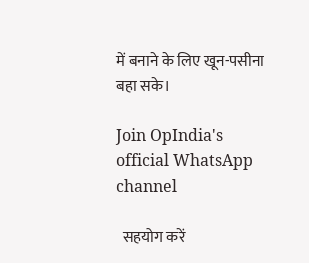में बनाने के लिए खून-पसीना बहा सके।

Join OpIndia's official WhatsApp channel

  सहयोग करें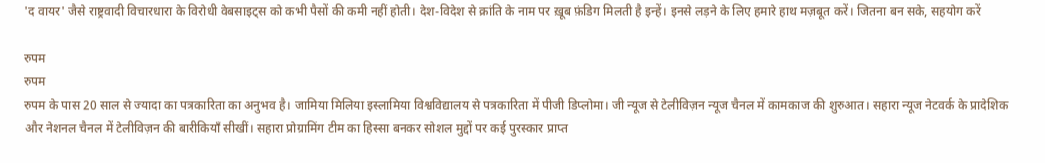'द वायर' जैसे राष्ट्रवादी विचारधारा के विरोधी वेबसाइट्स को कभी पैसों की कमी नहीं होती। देश-विदेश से क्रांति के नाम पर ख़ूब फ़ंडिग मिलती है इन्हें। इनसे लड़ने के लिए हमारे हाथ मज़बूत करें। जितना बन सके, सहयोग करें

रुपम
रुपम
रुपम के पास 20 साल से ज्यादा का पत्रकारिता का अनुभव है। जामिया मिलिया इस्लामिया विश्वविद्यालय से पत्रकारिता में पीजी डिप्लोमा। जी न्यूज से टेलीविज़न न्यूज चैनल में कामकाज की शुरुआत। सहारा न्यूज नेटवर्क के प्रादेशिक और नेशनल चैनल में टेलीविज़न की बारीकियाँ सीखीं। सहारा प्रोग्रामिंग टीम का हिस्सा बनकर सोशल मुद्दों पर कई पुरस्कार प्राप्त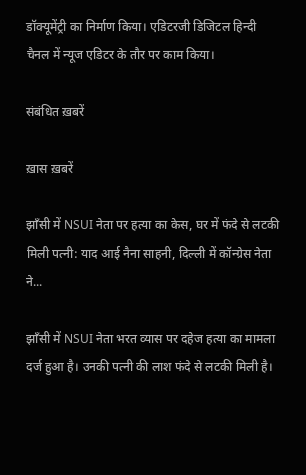डॉक्यूमेंट्री का निर्माण किया। एडिटरजी डिजिटल हिन्दी चैनल में न्यूज एडिटर के तौर पर काम किया।

संबंधित ख़बरें

ख़ास ख़बरें

झाँसी में NSUI नेता पर हत्या का केस, घर में फंदे से लटकी मिली पत्नी: याद आई नैना साहनी, दिल्ली में कॉन्ग्रेस नेता ने...

झाँसी में NSUI नेता भरत व्यास पर दहेज हत्या का मामला दर्ज हुआ है। उनकी पत्नी की लाश फंदे से लटकी मिली है।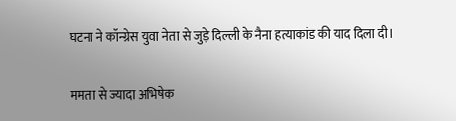घटना ने कॉन्ग्रेस युवा नेता से जुड़े दिल्ली के नैना हत्याकांड की याद दिला दी।

ममता से ज्यादा अभिषेक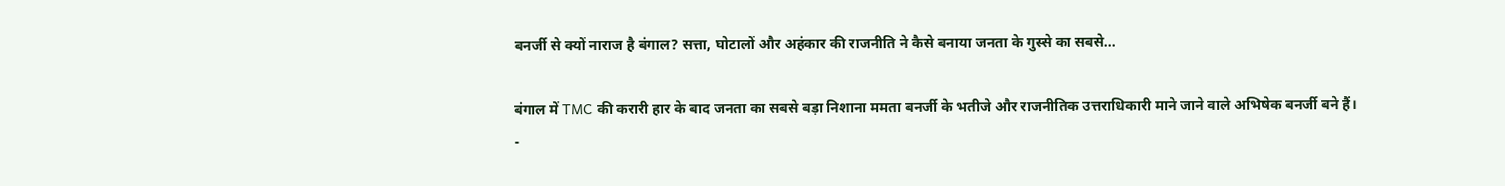बनर्जी से क्यों नाराज है बंगाल? सत्ता, घोटालों और अहंकार की राजनीति ने कैसे बनाया जनता के गुस्से का सबसे...

बंगाल में TMC की करारी हार के बाद जनता का सबसे बड़ा निशाना ममता बनर्जी के भतीजे और राजनीतिक उत्तराधिकारी माने जाने वाले अभिषेक बनर्जी बने हैं।
-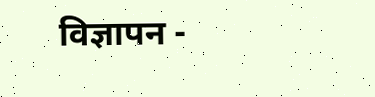विज्ञापन -